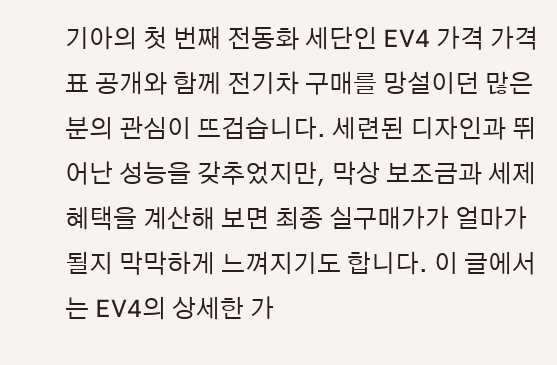기아의 첫 번째 전동화 세단인 EV4 가격 가격표 공개와 함께 전기차 구매를 망설이던 많은 분의 관심이 뜨겁습니다. 세련된 디자인과 뛰어난 성능을 갖추었지만, 막상 보조금과 세제 혜택을 계산해 보면 최종 실구매가가 얼마가 될지 막막하게 느껴지기도 합니다. 이 글에서는 EV4의 상세한 가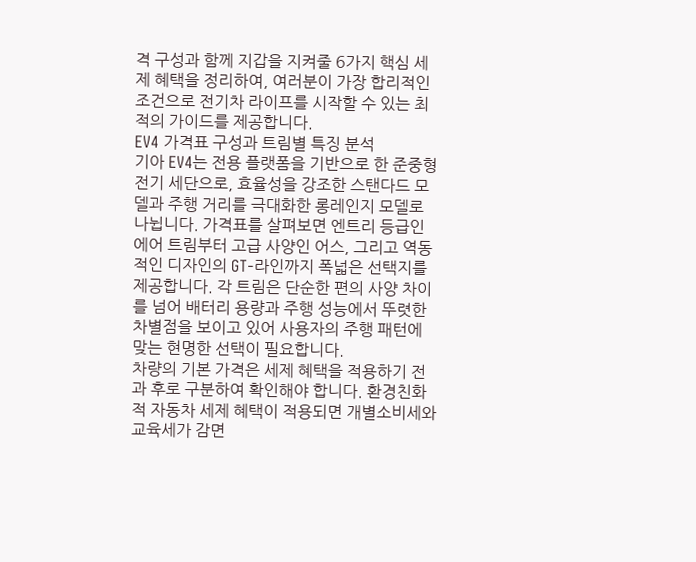격 구성과 함께 지갑을 지켜줄 6가지 핵심 세제 혜택을 정리하여, 여러분이 가장 합리적인 조건으로 전기차 라이프를 시작할 수 있는 최적의 가이드를 제공합니다.
EV4 가격표 구성과 트림별 특징 분석
기아 EV4는 전용 플랫폼을 기반으로 한 준중형 전기 세단으로, 효율성을 강조한 스탠다드 모델과 주행 거리를 극대화한 롱레인지 모델로 나뉩니다. 가격표를 살펴보면 엔트리 등급인 에어 트림부터 고급 사양인 어스, 그리고 역동적인 디자인의 GT-라인까지 폭넓은 선택지를 제공합니다. 각 트림은 단순한 편의 사양 차이를 넘어 배터리 용량과 주행 성능에서 뚜렷한 차별점을 보이고 있어 사용자의 주행 패턴에 맞는 현명한 선택이 필요합니다.
차량의 기본 가격은 세제 혜택을 적용하기 전과 후로 구분하여 확인해야 합니다. 환경친화적 자동차 세제 혜택이 적용되면 개별소비세와 교육세가 감면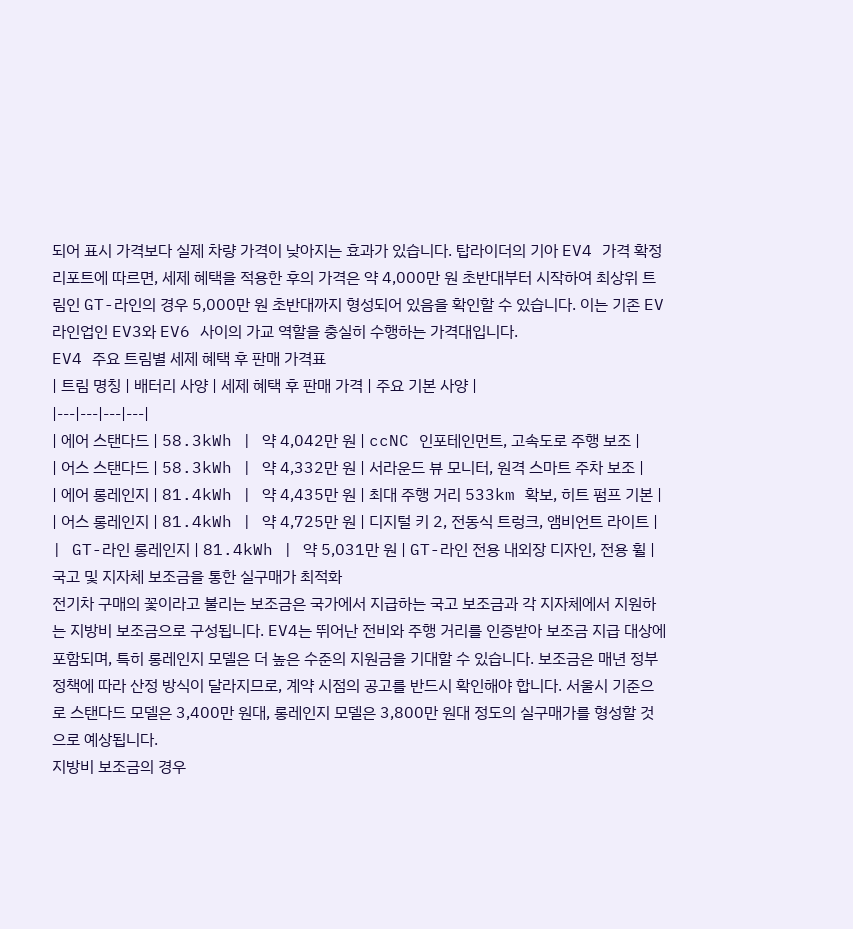되어 표시 가격보다 실제 차량 가격이 낮아지는 효과가 있습니다. 탑라이더의 기아 EV4 가격 확정 리포트에 따르면, 세제 혜택을 적용한 후의 가격은 약 4,000만 원 초반대부터 시작하여 최상위 트림인 GT-라인의 경우 5,000만 원 초반대까지 형성되어 있음을 확인할 수 있습니다. 이는 기존 EV 라인업인 EV3와 EV6 사이의 가교 역할을 충실히 수행하는 가격대입니다.
EV4 주요 트림별 세제 혜택 후 판매 가격표
| 트림 명칭 | 배터리 사양 | 세제 혜택 후 판매 가격 | 주요 기본 사양 |
|---|---|---|---|
| 에어 스탠다드 | 58.3kWh | 약 4,042만 원 | ccNC 인포테인먼트, 고속도로 주행 보조 |
| 어스 스탠다드 | 58.3kWh | 약 4,332만 원 | 서라운드 뷰 모니터, 원격 스마트 주차 보조 |
| 에어 롱레인지 | 81.4kWh | 약 4,435만 원 | 최대 주행 거리 533km 확보, 히트 펌프 기본 |
| 어스 롱레인지 | 81.4kWh | 약 4,725만 원 | 디지털 키 2, 전동식 트렁크, 앰비언트 라이트 |
| GT-라인 롱레인지 | 81.4kWh | 약 5,031만 원 | GT-라인 전용 내외장 디자인, 전용 휠 |
국고 및 지자체 보조금을 통한 실구매가 최적화
전기차 구매의 꽃이라고 불리는 보조금은 국가에서 지급하는 국고 보조금과 각 지자체에서 지원하는 지방비 보조금으로 구성됩니다. EV4는 뛰어난 전비와 주행 거리를 인증받아 보조금 지급 대상에 포함되며, 특히 롱레인지 모델은 더 높은 수준의 지원금을 기대할 수 있습니다. 보조금은 매년 정부 정책에 따라 산정 방식이 달라지므로, 계약 시점의 공고를 반드시 확인해야 합니다. 서울시 기준으로 스탠다드 모델은 3,400만 원대, 롱레인지 모델은 3,800만 원대 정도의 실구매가를 형성할 것으로 예상됩니다.
지방비 보조금의 경우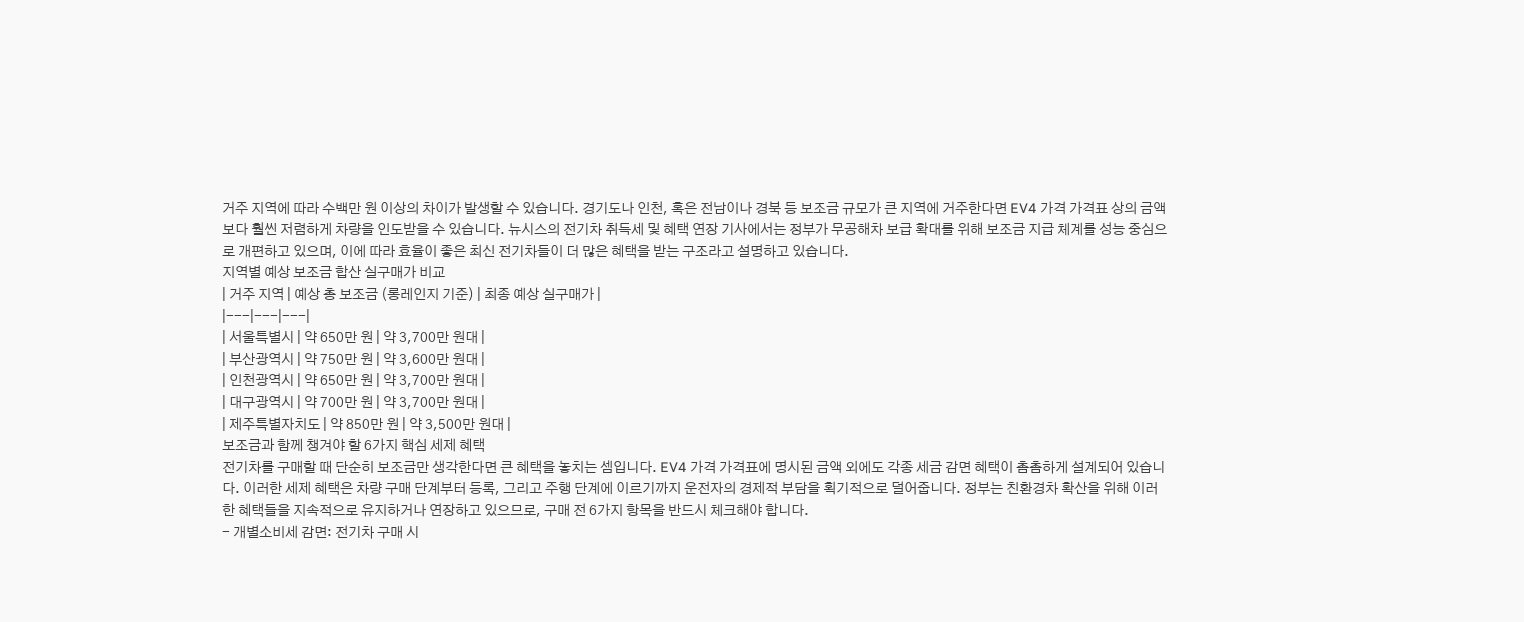거주 지역에 따라 수백만 원 이상의 차이가 발생할 수 있습니다. 경기도나 인천, 혹은 전남이나 경북 등 보조금 규모가 큰 지역에 거주한다면 EV4 가격 가격표 상의 금액보다 훨씬 저렴하게 차량을 인도받을 수 있습니다. 뉴시스의 전기차 취득세 및 혜택 연장 기사에서는 정부가 무공해차 보급 확대를 위해 보조금 지급 체계를 성능 중심으로 개편하고 있으며, 이에 따라 효율이 좋은 최신 전기차들이 더 많은 혜택을 받는 구조라고 설명하고 있습니다.
지역별 예상 보조금 합산 실구매가 비교
| 거주 지역 | 예상 총 보조금 (롱레인지 기준) | 최종 예상 실구매가 |
|---|---|---|
| 서울특별시 | 약 650만 원 | 약 3,700만 원대 |
| 부산광역시 | 약 750만 원 | 약 3,600만 원대 |
| 인천광역시 | 약 650만 원 | 약 3,700만 원대 |
| 대구광역시 | 약 700만 원 | 약 3,700만 원대 |
| 제주특별자치도 | 약 850만 원 | 약 3,500만 원대 |
보조금과 함께 챙겨야 할 6가지 핵심 세제 혜택
전기차를 구매할 때 단순히 보조금만 생각한다면 큰 혜택을 놓치는 셈입니다. EV4 가격 가격표에 명시된 금액 외에도 각종 세금 감면 혜택이 촘촘하게 설계되어 있습니다. 이러한 세제 혜택은 차량 구매 단계부터 등록, 그리고 주행 단계에 이르기까지 운전자의 경제적 부담을 획기적으로 덜어줍니다. 정부는 친환경차 확산을 위해 이러한 혜택들을 지속적으로 유지하거나 연장하고 있으므로, 구매 전 6가지 항목을 반드시 체크해야 합니다.
- 개별소비세 감면: 전기차 구매 시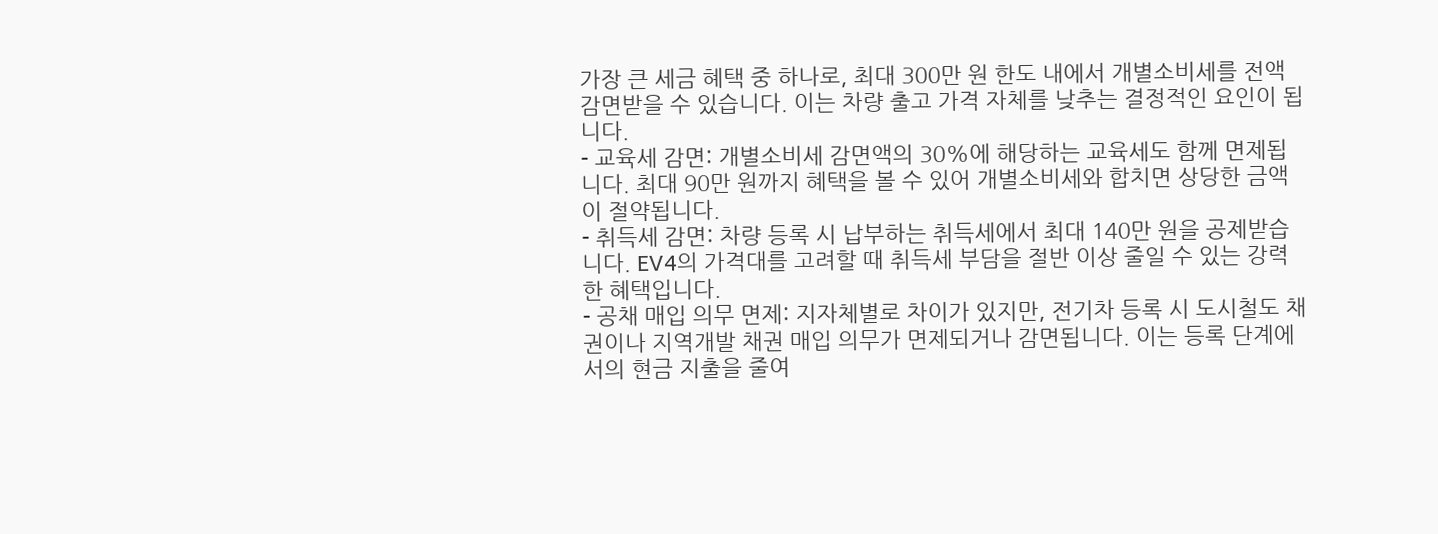가장 큰 세금 혜택 중 하나로, 최대 300만 원 한도 내에서 개별소비세를 전액 감면받을 수 있습니다. 이는 차량 출고 가격 자체를 낮추는 결정적인 요인이 됩니다.
- 교육세 감면: 개별소비세 감면액의 30%에 해당하는 교육세도 함께 면제됩니다. 최대 90만 원까지 혜택을 볼 수 있어 개별소비세와 합치면 상당한 금액이 절약됩니다.
- 취득세 감면: 차량 등록 시 납부하는 취득세에서 최대 140만 원을 공제받습니다. EV4의 가격대를 고려할 때 취득세 부담을 절반 이상 줄일 수 있는 강력한 혜택입니다.
- 공채 매입 의무 면제: 지자체별로 차이가 있지만, 전기차 등록 시 도시철도 채권이나 지역개발 채권 매입 의무가 면제되거나 감면됩니다. 이는 등록 단계에서의 현금 지출을 줄여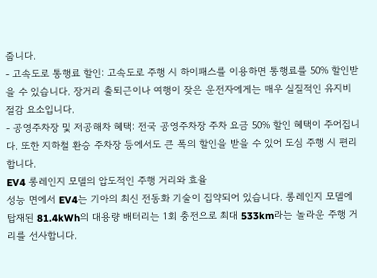줍니다.
- 고속도로 통행료 할인: 고속도로 주행 시 하이패스를 이용하면 통행료를 50% 할인받을 수 있습니다. 장거리 출퇴근이나 여행이 잦은 운전자에게는 매우 실질적인 유지비 절감 요소입니다.
- 공영주차장 및 저공해차 혜택: 전국 공영주차장 주차 요금 50% 할인 혜택이 주어집니다. 또한 지하철 환승 주차장 등에서도 큰 폭의 할인을 받을 수 있어 도심 주행 시 편리합니다.
EV4 롱레인지 모델의 압도적인 주행 거리와 효율
성능 면에서 EV4는 기아의 최신 전동화 기술이 집약되어 있습니다. 롱레인지 모델에 탑재된 81.4kWh의 대용량 배터리는 1회 충전으로 최대 533km라는 놀라운 주행 거리를 선사합니다.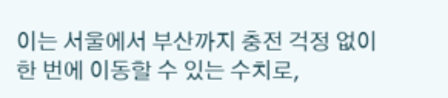이는 서울에서 부산까지 충전 걱정 없이 한 번에 이동할 수 있는 수치로,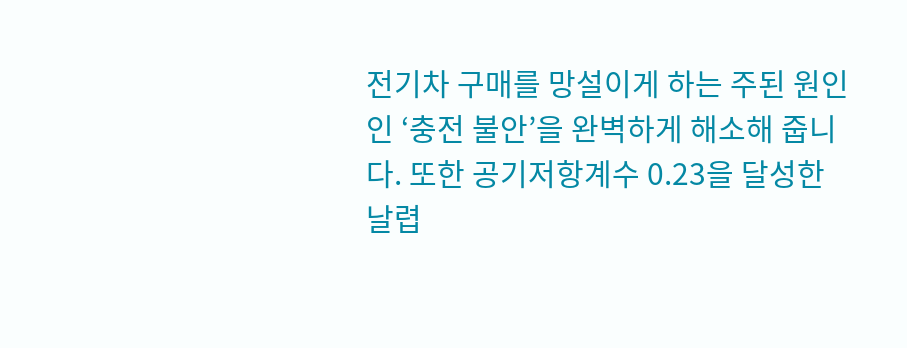전기차 구매를 망설이게 하는 주된 원인인 ‘충전 불안’을 완벽하게 해소해 줍니다. 또한 공기저항계수 0.23을 달성한 날렵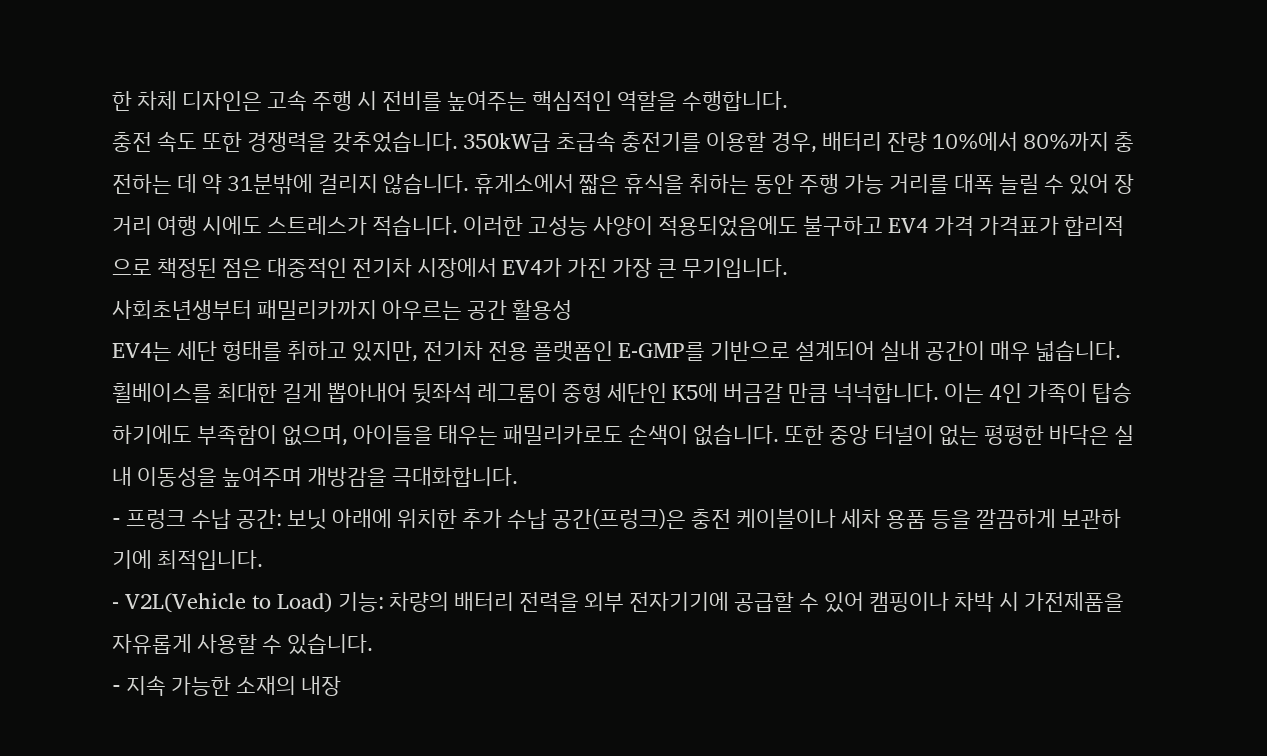한 차체 디자인은 고속 주행 시 전비를 높여주는 핵심적인 역할을 수행합니다.
충전 속도 또한 경쟁력을 갖추었습니다. 350kW급 초급속 충전기를 이용할 경우, 배터리 잔량 10%에서 80%까지 충전하는 데 약 31분밖에 걸리지 않습니다. 휴게소에서 짧은 휴식을 취하는 동안 주행 가능 거리를 대폭 늘릴 수 있어 장거리 여행 시에도 스트레스가 적습니다. 이러한 고성능 사양이 적용되었음에도 불구하고 EV4 가격 가격표가 합리적으로 책정된 점은 대중적인 전기차 시장에서 EV4가 가진 가장 큰 무기입니다.
사회초년생부터 패밀리카까지 아우르는 공간 활용성
EV4는 세단 형태를 취하고 있지만, 전기차 전용 플랫폼인 E-GMP를 기반으로 설계되어 실내 공간이 매우 넓습니다. 휠베이스를 최대한 길게 뽑아내어 뒷좌석 레그룸이 중형 세단인 K5에 버금갈 만큼 넉넉합니다. 이는 4인 가족이 탑승하기에도 부족함이 없으며, 아이들을 태우는 패밀리카로도 손색이 없습니다. 또한 중앙 터널이 없는 평평한 바닥은 실내 이동성을 높여주며 개방감을 극대화합니다.
- 프렁크 수납 공간: 보닛 아래에 위치한 추가 수납 공간(프렁크)은 충전 케이블이나 세차 용품 등을 깔끔하게 보관하기에 최적입니다.
- V2L(Vehicle to Load) 기능: 차량의 배터리 전력을 외부 전자기기에 공급할 수 있어 캠핑이나 차박 시 가전제품을 자유롭게 사용할 수 있습니다.
- 지속 가능한 소재의 내장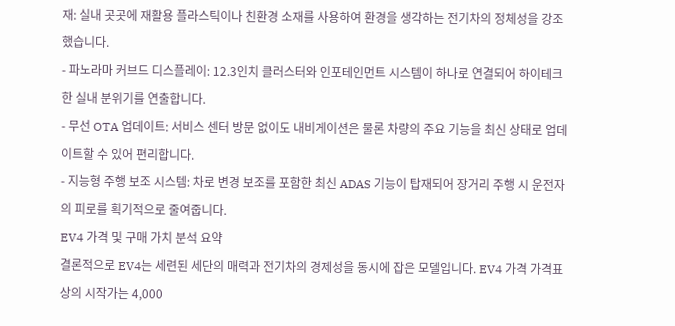재: 실내 곳곳에 재활용 플라스틱이나 친환경 소재를 사용하여 환경을 생각하는 전기차의 정체성을 강조했습니다.
- 파노라마 커브드 디스플레이: 12.3인치 클러스터와 인포테인먼트 시스템이 하나로 연결되어 하이테크한 실내 분위기를 연출합니다.
- 무선 OTA 업데이트: 서비스 센터 방문 없이도 내비게이션은 물론 차량의 주요 기능을 최신 상태로 업데이트할 수 있어 편리합니다.
- 지능형 주행 보조 시스템: 차로 변경 보조를 포함한 최신 ADAS 기능이 탑재되어 장거리 주행 시 운전자의 피로를 획기적으로 줄여줍니다.
EV4 가격 및 구매 가치 분석 요약
결론적으로 EV4는 세련된 세단의 매력과 전기차의 경제성을 동시에 잡은 모델입니다. EV4 가격 가격표 상의 시작가는 4,000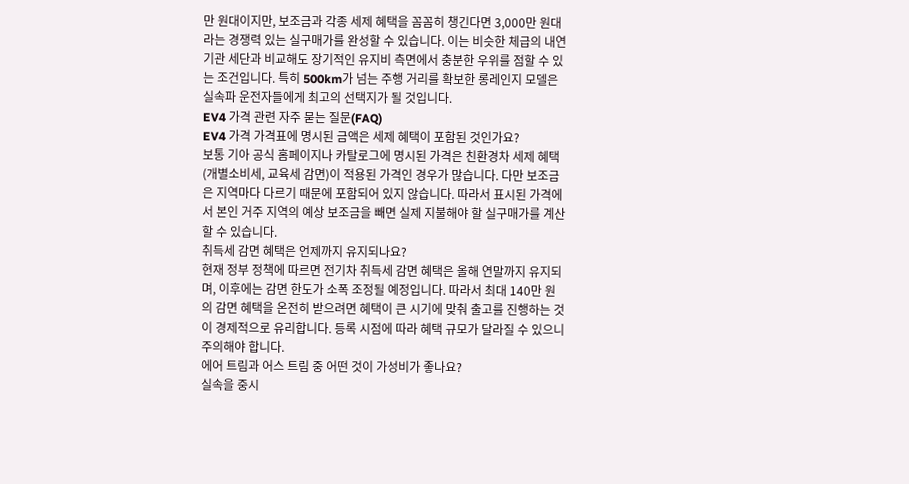만 원대이지만, 보조금과 각종 세제 혜택을 꼼꼼히 챙긴다면 3,000만 원대라는 경쟁력 있는 실구매가를 완성할 수 있습니다. 이는 비슷한 체급의 내연기관 세단과 비교해도 장기적인 유지비 측면에서 충분한 우위를 점할 수 있는 조건입니다. 특히 500km가 넘는 주행 거리를 확보한 롱레인지 모델은 실속파 운전자들에게 최고의 선택지가 될 것입니다.
EV4 가격 관련 자주 묻는 질문(FAQ)
EV4 가격 가격표에 명시된 금액은 세제 혜택이 포함된 것인가요?
보통 기아 공식 홈페이지나 카탈로그에 명시된 가격은 친환경차 세제 혜택(개별소비세, 교육세 감면)이 적용된 가격인 경우가 많습니다. 다만 보조금은 지역마다 다르기 때문에 포함되어 있지 않습니다. 따라서 표시된 가격에서 본인 거주 지역의 예상 보조금을 빼면 실제 지불해야 할 실구매가를 계산할 수 있습니다.
취득세 감면 혜택은 언제까지 유지되나요?
현재 정부 정책에 따르면 전기차 취득세 감면 혜택은 올해 연말까지 유지되며, 이후에는 감면 한도가 소폭 조정될 예정입니다. 따라서 최대 140만 원의 감면 혜택을 온전히 받으려면 혜택이 큰 시기에 맞춰 출고를 진행하는 것이 경제적으로 유리합니다. 등록 시점에 따라 혜택 규모가 달라질 수 있으니 주의해야 합니다.
에어 트림과 어스 트림 중 어떤 것이 가성비가 좋나요?
실속을 중시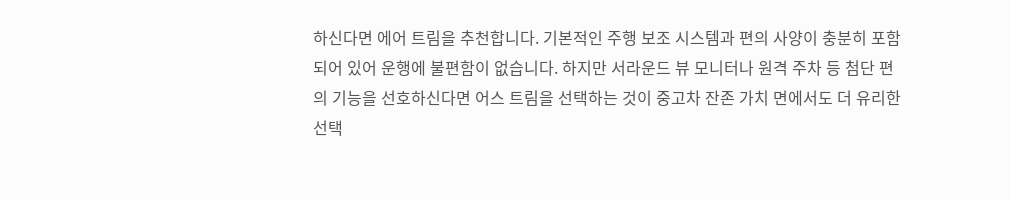하신다면 에어 트림을 추천합니다. 기본적인 주행 보조 시스템과 편의 사양이 충분히 포함되어 있어 운행에 불편함이 없습니다. 하지만 서라운드 뷰 모니터나 원격 주차 등 첨단 편의 기능을 선호하신다면 어스 트림을 선택하는 것이 중고차 잔존 가치 면에서도 더 유리한 선택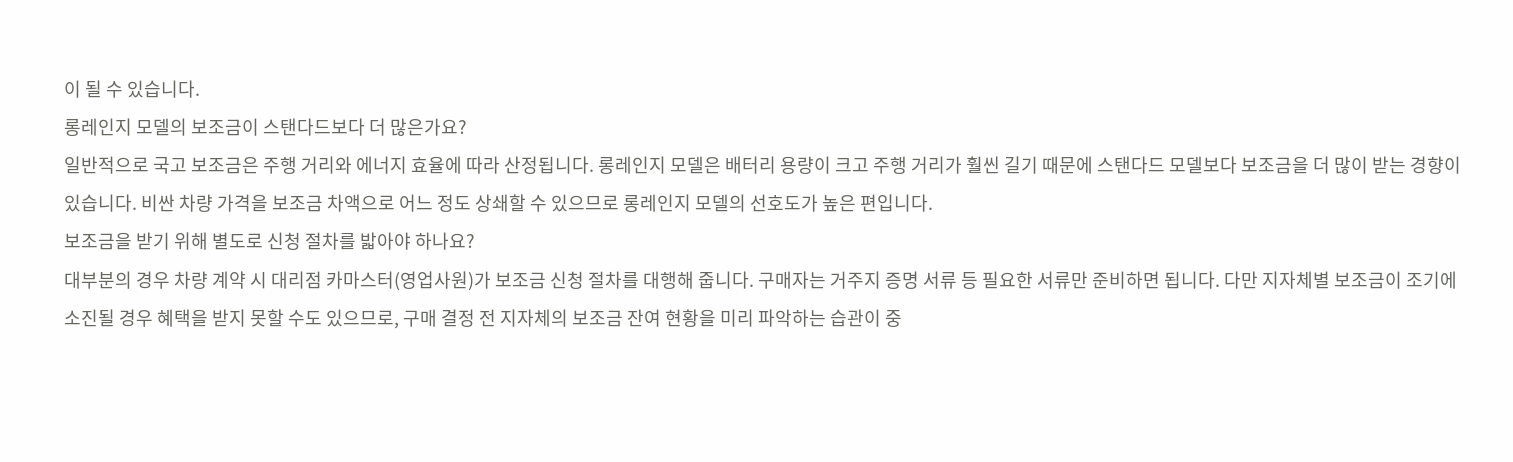이 될 수 있습니다.
롱레인지 모델의 보조금이 스탠다드보다 더 많은가요?
일반적으로 국고 보조금은 주행 거리와 에너지 효율에 따라 산정됩니다. 롱레인지 모델은 배터리 용량이 크고 주행 거리가 훨씬 길기 때문에 스탠다드 모델보다 보조금을 더 많이 받는 경향이 있습니다. 비싼 차량 가격을 보조금 차액으로 어느 정도 상쇄할 수 있으므로 롱레인지 모델의 선호도가 높은 편입니다.
보조금을 받기 위해 별도로 신청 절차를 밟아야 하나요?
대부분의 경우 차량 계약 시 대리점 카마스터(영업사원)가 보조금 신청 절차를 대행해 줍니다. 구매자는 거주지 증명 서류 등 필요한 서류만 준비하면 됩니다. 다만 지자체별 보조금이 조기에 소진될 경우 혜택을 받지 못할 수도 있으므로, 구매 결정 전 지자체의 보조금 잔여 현황을 미리 파악하는 습관이 중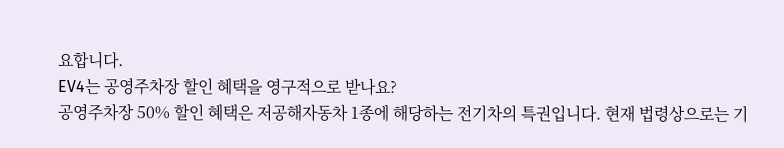요합니다.
EV4는 공영주차장 할인 혜택을 영구적으로 받나요?
공영주차장 50% 할인 혜택은 저공해자동차 1종에 해당하는 전기차의 특권입니다. 현재 법령상으로는 기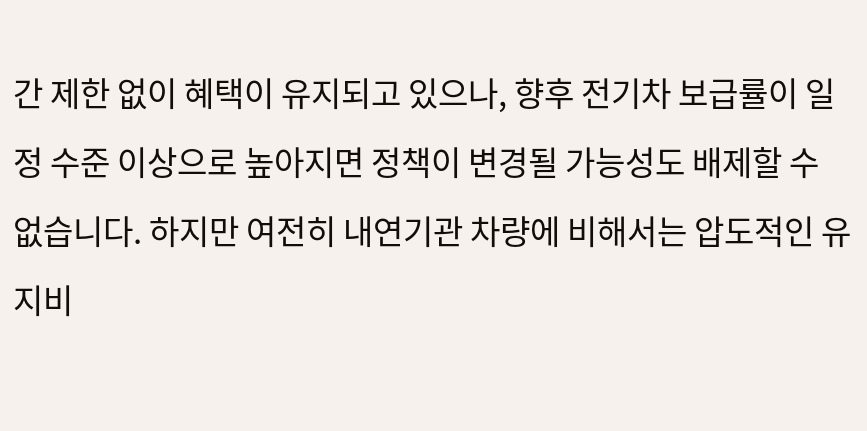간 제한 없이 혜택이 유지되고 있으나, 향후 전기차 보급률이 일정 수준 이상으로 높아지면 정책이 변경될 가능성도 배제할 수 없습니다. 하지만 여전히 내연기관 차량에 비해서는 압도적인 유지비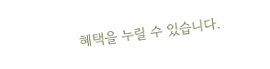혜택을 누릴 수 있습니다.